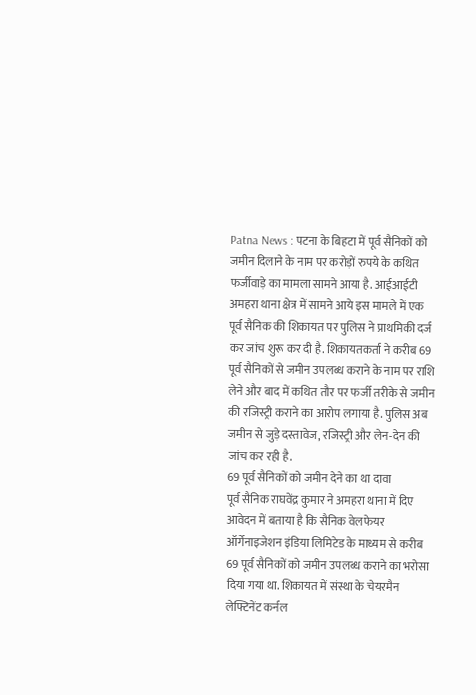Patna News : पटना के बिहटा में पूर्व सैनिकों को जमीन दिलाने के नाम पर करोड़ों रुपये के कथित फर्जीवाड़े का मामला सामने आया है. आईआईटी अमहरा थाना क्षेत्र में सामने आये इस मामले में एक पूर्व सैनिक की शिकायत पर पुलिस ने प्राथमिकी दर्ज कर जांच शुरू कर दी है. शिकायतकर्ता ने करीब 69 पूर्व सैनिकों से जमीन उपलब्ध कराने के नाम पर राशि लेने और बाद में कथित तौर पर फर्जी तरीके से जमीन की रजिस्ट्री कराने का आरोप लगाया है. पुलिस अब जमीन से जुड़े दस्तावेज, रजिस्ट्री और लेन-देन की जांच कर रही है.
69 पूर्व सैनिकों को जमीन देने का था दावा
पूर्व सैनिक राघवेंद्र कुमार ने अमहरा थाना में दिए आवेदन में बताया है कि सैनिक वेलफेयर ऑर्गेनाइजेशन इंडिया लिमिटेड के माध्यम से करीब 69 पूर्व सैनिकों को जमीन उपलब्ध कराने का भरोसा दिया गया था. शिकायत में संस्था के चेयरमैन लेफ्टिनेंट कर्नल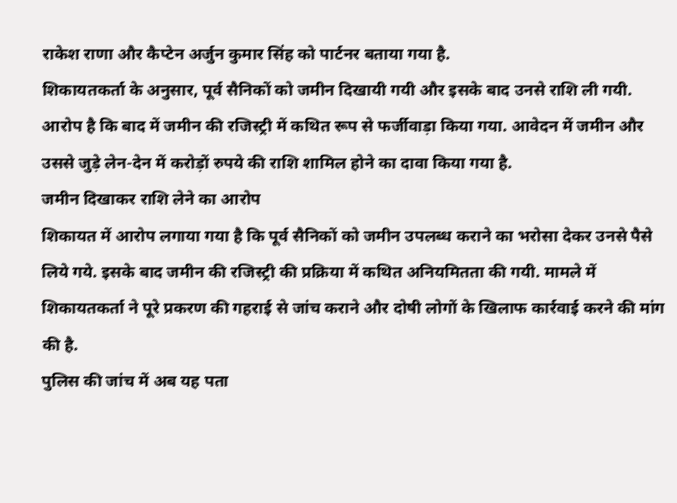राकेश राणा और कैप्टेन अर्जुन कुमार सिंह को पार्टनर बताया गया है.
शिकायतकर्ता के अनुसार, पूर्व सैनिकों को जमीन दिखायी गयी और इसके बाद उनसे राशि ली गयी. आरोप है कि बाद में जमीन की रजिस्ट्री में कथित रूप से फर्जीवाड़ा किया गया. आवेदन में जमीन और उससे जुड़े लेन-देन में करोड़ों रुपये की राशि शामिल होने का दावा किया गया है.
जमीन दिखाकर राशि लेने का आरोप
शिकायत में आरोप लगाया गया है कि पूर्व सैनिकों को जमीन उपलब्ध कराने का भरोसा देकर उनसे पैसे लिये गये. इसके बाद जमीन की रजिस्ट्री की प्रक्रिया में कथित अनियमितता की गयी. मामले में शिकायतकर्ता ने पूरे प्रकरण की गहराई से जांच कराने और दोषी लोगों के खिलाफ कार्रवाई करने की मांग की है.
पुलिस की जांच में अब यह पता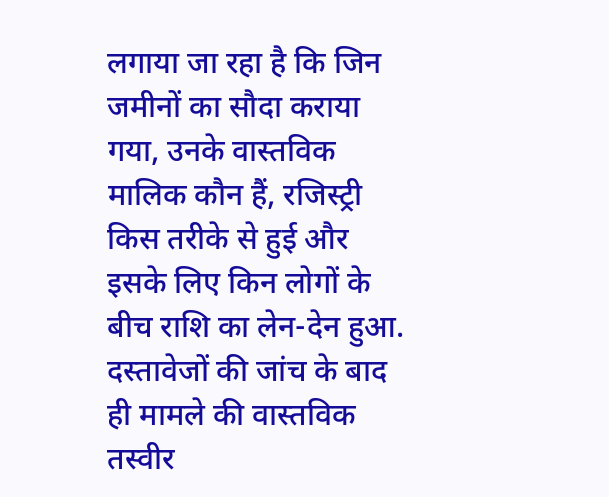लगाया जा रहा है कि जिन जमीनों का सौदा कराया गया, उनके वास्तविक मालिक कौन हैं, रजिस्ट्री किस तरीके से हुई और इसके लिए किन लोगों के बीच राशि का लेन-देन हुआ. दस्तावेजों की जांच के बाद ही मामले की वास्तविक तस्वीर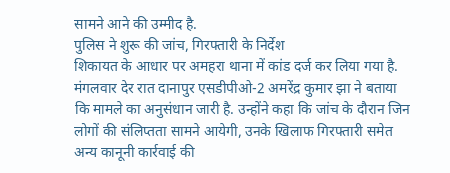सामने आने की उम्मीद है.
पुलिस ने शुरू की जांच, गिरफ्तारी के निर्देश
शिकायत के आधार पर अमहरा थाना में कांड दर्ज कर लिया गया है. मंगलवार देर रात दानापुर एसडीपीओ-2 अमरेंद्र कुमार झा ने बताया कि मामले का अनुसंधान जारी है. उन्होंने कहा कि जांच के दौरान जिन लोगों की संलिप्तता सामने आयेगी, उनके खिलाफ गिरफ्तारी समेत अन्य कानूनी कार्रवाई की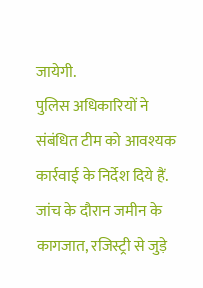जायेगी.
पुलिस अधिकारियों ने संबंधित टीम को आवश्यक कार्रवाई के निर्देश दिये हैं. जांच के दौरान जमीन के कागजात, रजिस्ट्री से जुड़े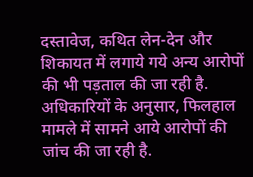दस्तावेज, कथित लेन-देन और शिकायत में लगाये गये अन्य आरोपों की भी पड़ताल की जा रही है.
अधिकारियों के अनुसार, फिलहाल मामले में सामने आये आरोपों की जांच की जा रही है.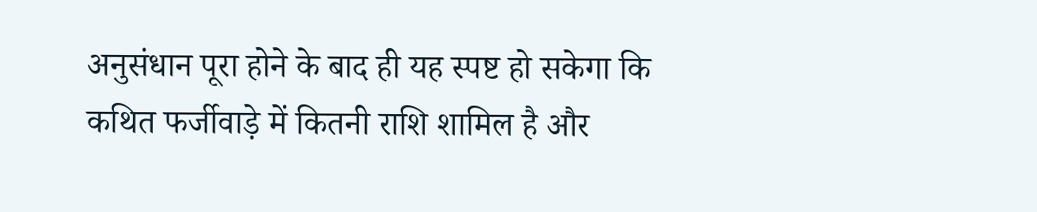अनुसंधान पूरा होने के बाद ही यह स्पष्ट हो सकेगा कि कथित फर्जीवाड़े में कितनी राशि शामिल है और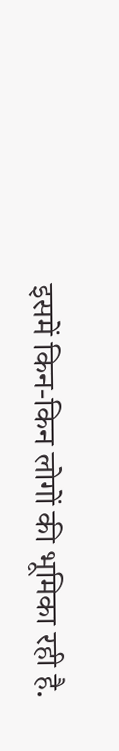इसमें किन-किन लोगों की भूमिका रही है.